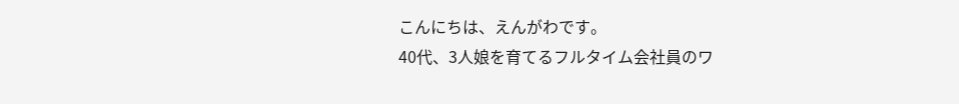こんにちは、えんがわです。
40代、3人娘を育てるフルタイム会社員のワ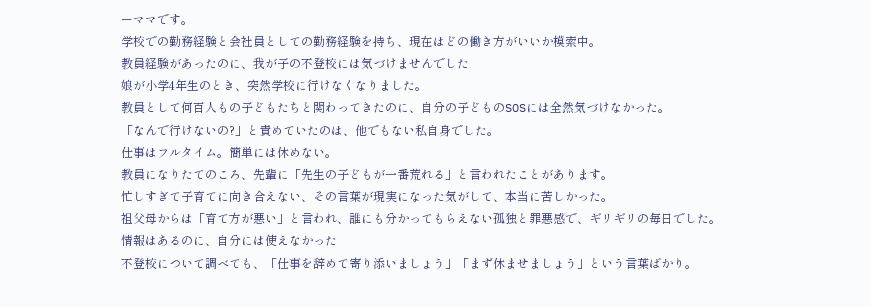ーママです。
学校での勤務経験と会社員としての勤務経験を持ち、現在はどの働き方がいいか模索中。
教員経験があったのに、我が子の不登校には気づけませんでした
娘が小学4年生のとき、突然学校に行けなくなりました。
教員として何百人もの子どもたちと関わってきたのに、自分の子どものSOSには全然気づけなかった。
「なんで行けないの?」と責めていたのは、他でもない私自身でした。
仕事はフルタイム。簡単には休めない。
教員になりたてのころ、先輩に「先生の子どもが一番荒れる」と言われたことがあります。
忙しすぎて子育てに向き合えない、その言葉が現実になった気がして、本当に苦しかった。
祖父母からは「育て方が悪い」と言われ、誰にも分かってもらえない孤独と罪悪感で、ギリギリの毎日でした。
情報はあるのに、自分には使えなかった
不登校について調べても、「仕事を辞めて寄り添いましょう」「まず休ませましょう」という言葉ばかり。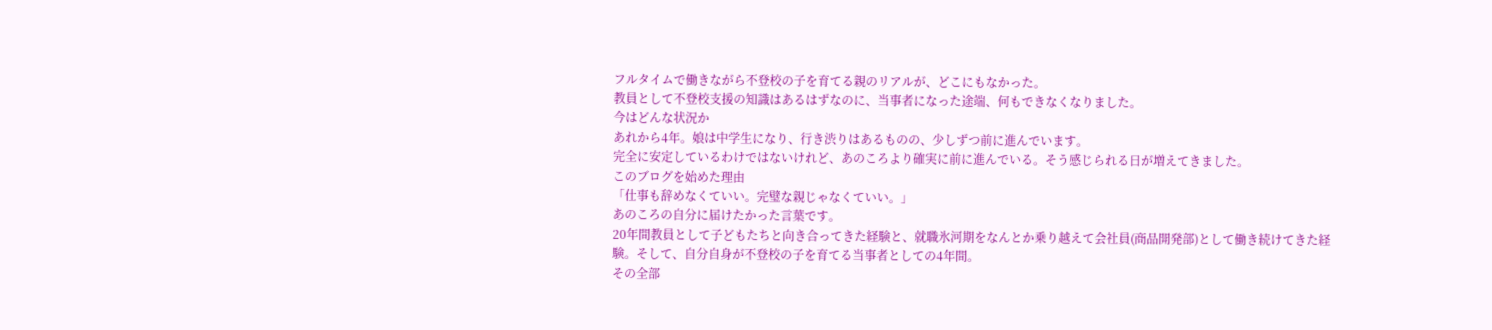フルタイムで働きながら不登校の子を育てる親のリアルが、どこにもなかった。
教員として不登校支援の知識はあるはずなのに、当事者になった途端、何もできなくなりました。
今はどんな状況か
あれから4年。娘は中学生になり、行き渋りはあるものの、少しずつ前に進んでいます。
完全に安定しているわけではないけれど、あのころより確実に前に進んでいる。そう感じられる日が増えてきました。
このブログを始めた理由
「仕事も辞めなくていい。完璧な親じゃなくていい。」
あのころの自分に届けたかった言葉です。
20年間教員として子どもたちと向き合ってきた経験と、就職氷河期をなんとか乗り越えて会社員(商品開発部)として働き続けてきた経験。そして、自分自身が不登校の子を育てる当事者としての4年間。
その全部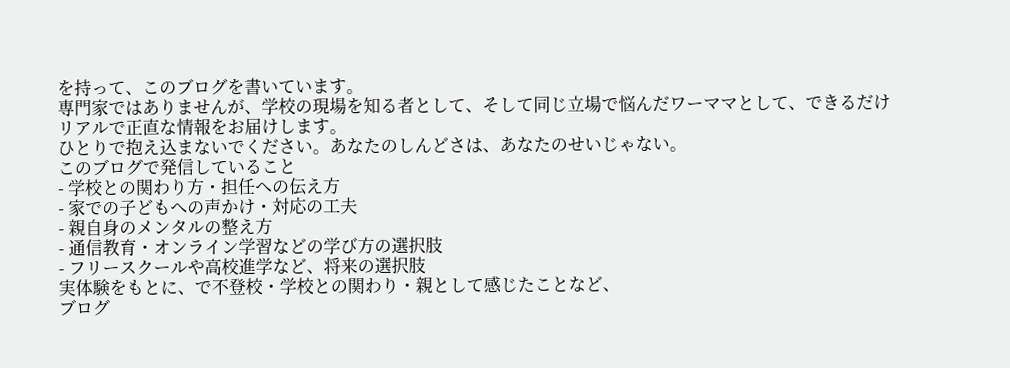を持って、このブログを書いています。
専門家ではありませんが、学校の現場を知る者として、そして同じ立場で悩んだワーママとして、できるだけリアルで正直な情報をお届けします。
ひとりで抱え込まないでください。あなたのしんどさは、あなたのせいじゃない。
このブログで発信していること
- 学校との関わり方・担任への伝え方
- 家での子どもへの声かけ・対応の工夫
- 親自身のメンタルの整え方
- 通信教育・オンライン学習などの学び方の選択肢
- フリースクールや高校進学など、将来の選択肢
実体験をもとに、で不登校・学校との関わり・親として感じたことなど、
ブログ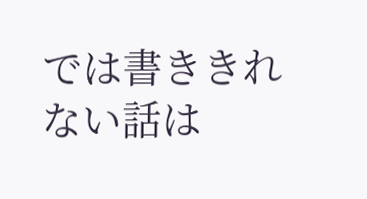では書ききれない話は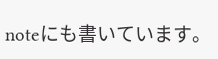noteにも書いています。